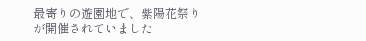最寄りの遊園地で、紫陽花祭りが開催されていました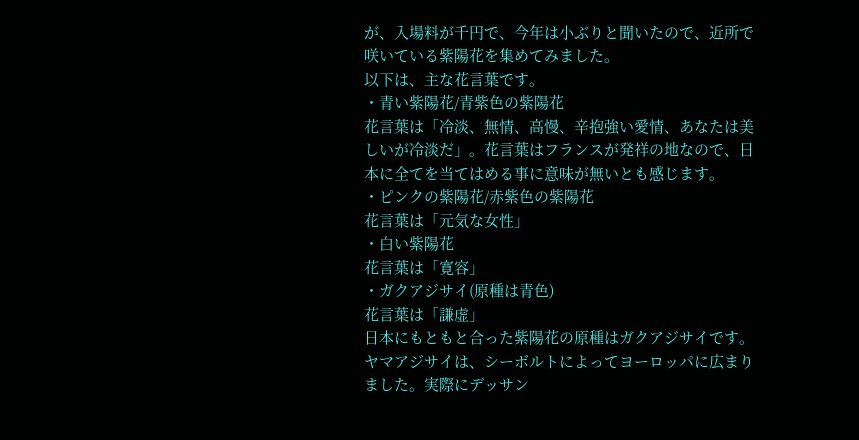が、入場料が千円で、今年は小ぶりと聞いたので、近所で咲いている紫陽花を集めてみました。
以下は、主な花言葉です。
・青い紫陽花/青紫色の紫陽花
花言葉は「冷淡、無情、高慢、辛抱強い愛情、あなたは美しいが冷淡だ」。花言葉はフランスが発祥の地なので、日本に全てを当てはめる事に意味が無いとも感じます。
・ピンクの紫陽花/赤紫色の紫陽花
花言葉は「元気な女性」
・白い紫陽花
花言葉は「寛容」
・ガクアジサイ(原種は青色)
花言葉は「謙虚」
日本にもともと合った紫陽花の原種はガクアジサイです。
ヤマアジサイは、シーボルトによってヨーロッパに広まりました。実際にデッサン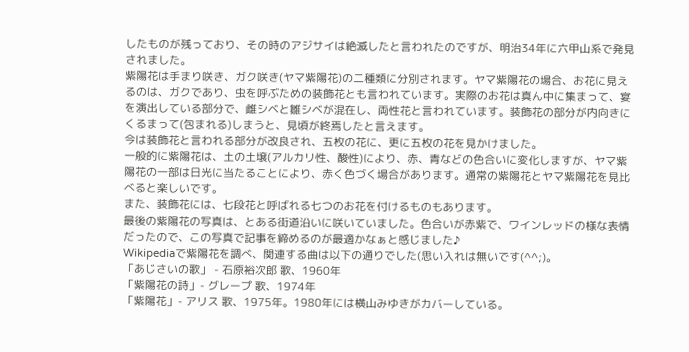したものが残っており、その時のアジサイは絶滅したと言われたのですが、明治34年に六甲山系で発見されました。
紫陽花は手まり咲き、ガク咲き(ヤマ紫陽花)の二種類に分別されます。ヤマ紫陽花の場合、お花に見えるのは、ガクであり、虫を呼ぶための装飾花とも言われています。実際のお花は真ん中に集まって、宴を演出している部分で、雌シベと雛シベが混在し、両性花と言われています。装飾花の部分が内向きにくるまって(包まれる)しまうと、見頃が終焉したと言えます。
今は装飾花と言われる部分が改良され、五枚の花に、更に五枚の花を見かけました。
一般的に紫陽花は、土の土壌(アルカリ性、酸性)により、赤、青などの色合いに変化しますが、ヤマ紫陽花の一部は日光に当たることにより、赤く色づく場合があります。通常の紫陽花とヤマ紫陽花を見比べると楽しいです。
また、装飾花には、七段花と呼ばれる七つのお花を付けるものもあります。
最後の紫陽花の写真は、とある街道沿いに咲いていました。色合いが赤紫で、ワインレッドの様な表情だったので、この写真で記事を締めるのが最適かなぁと感じました♪
Wikipediaで紫陽花を調べ、関連する曲は以下の通りでした(思い入れは無いです(^^;)。
「あじさいの歌」 - 石原裕次郎 歌、1960年
「紫陽花の詩」- グレープ 歌、1974年
「紫陽花」- アリス 歌、1975年。1980年には横山みゆきがカバーしている。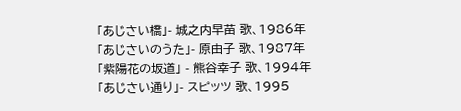「あじさい橋」- 城之内早苗 歌、1986年
「あじさいのうた」- 原由子 歌、1987年
「紫陽花の坂道」 - 熊谷幸子 歌、1994年
「あじさい通り」- スピッツ 歌、1995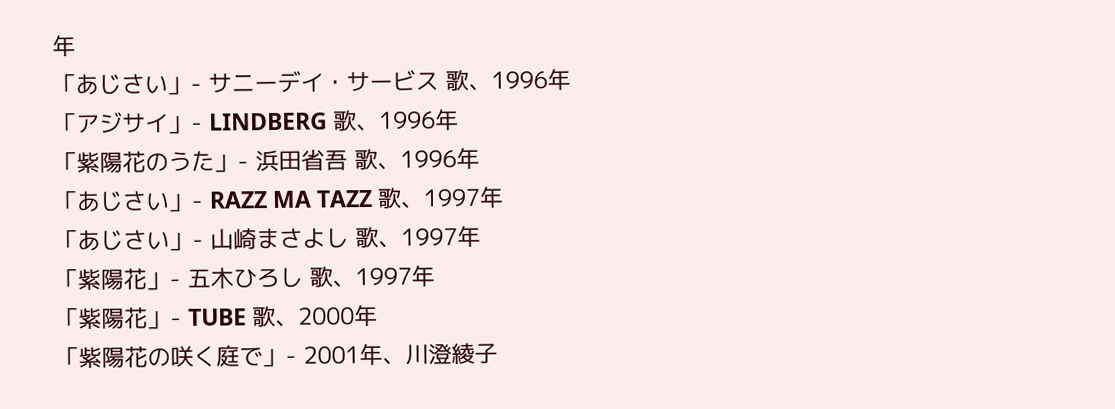年
「あじさい」- サニーデイ・サービス 歌、1996年
「アジサイ」- LINDBERG 歌、1996年
「紫陽花のうた」- 浜田省吾 歌、1996年
「あじさい」- RAZZ MA TAZZ 歌、1997年
「あじさい」- 山崎まさよし 歌、1997年
「紫陽花」- 五木ひろし 歌、1997年
「紫陽花」- TUBE 歌、2000年
「紫陽花の咲く庭で」- 2001年、川澄綾子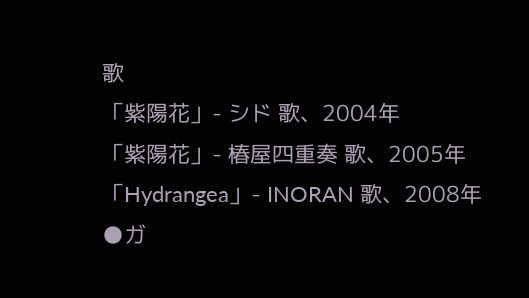歌
「紫陽花」- シド 歌、2004年
「紫陽花」- 椿屋四重奏 歌、2005年
「Hydrangea」- INORAN 歌、2008年
●ガ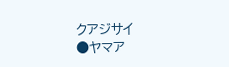クアジサイ
●ヤマア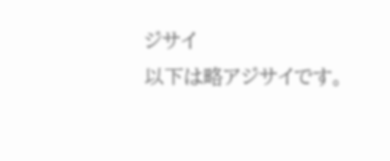ジサイ
以下は略アジサイです。